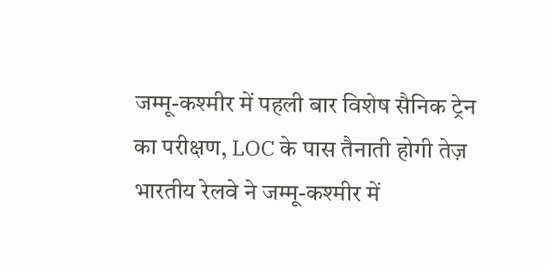जम्मू-कश्मीर में पहली बार विशेष सैनिक ट्रेन का परीक्षण, LOC के पास तैनाती होगी तेज़
भारतीय रेलवे ने जम्मू-कश्मीर में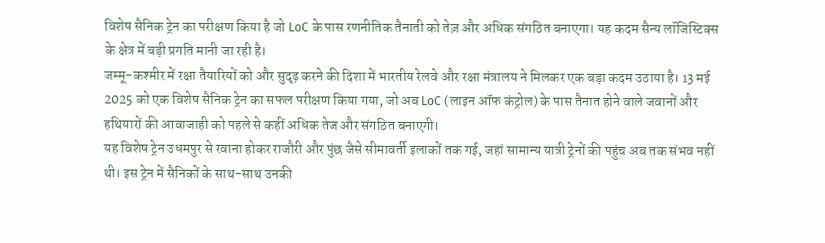विशेष सैनिक ट्रेन का परीक्षण किया है जो LoC के पास रणनीतिक तैनाती को तेज़ और अधिक संगठित बनाएगा। यह कदम सैन्य लॉजिस्टिक्स के क्षेत्र में बड़ी प्रगति मानी जा रही है।
जम्मू-कश्मीर में रक्षा तैयारियों को और सुदृढ़ करने की दिशा में भारतीय रेलवे और रक्षा मंत्रालय ने मिलकर एक बड़ा कदम उठाया है। 13 मई 2025 को एक विशेष सैनिक ट्रेन का सफल परीक्षण किया गया, जो अब LoC (लाइन ऑफ कंट्रोल) के पास तैनात होने वाले जवानों और हथियारों की आवाजाही को पहले से कहीं अधिक तेज और संगठित बनाएगी।
यह विशेष ट्रेन उधमपुर से रवाना होकर राजौरी और पुंछ जैसे सीमावर्ती इलाकों तक गई, जहां सामान्य यात्री ट्रेनों की पहुंच अब तक संभव नहीं थी। इस ट्रेन में सैनिकों के साथ-साथ उनकी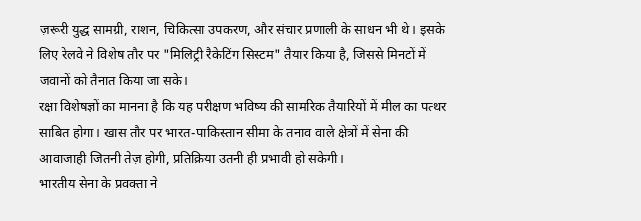ज़रूरी युद्ध सामग्री, राशन, चिकित्सा उपकरण, और संचार प्रणाली के साधन भी थे। इसके लिए रेलवे ने विशेष तौर पर "मिलिट्री रैकेटिंग सिस्टम" तैयार किया है, जिससे मिनटों में जवानों को तैनात किया जा सके।
रक्षा विशेषज्ञों का मानना है कि यह परीक्षण भविष्य की सामरिक तैयारियों में मील का पत्थर साबित होगा। खास तौर पर भारत-पाकिस्तान सीमा के तनाव वाले क्षेत्रों में सेना की आवाजाही जितनी तेज़ होगी, प्रतिक्रिया उतनी ही प्रभावी हो सकेगी।
भारतीय सेना के प्रवक्ता ने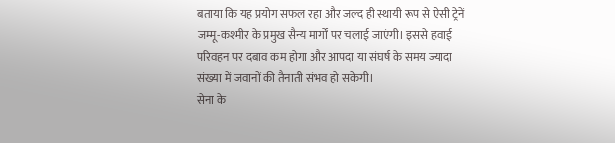बताया कि यह प्रयोग सफल रहा और जल्द ही स्थायी रूप से ऐसी ट्रेनें जम्मू-कश्मीर के प्रमुख सैन्य मार्गों पर चलाई जाएंगी। इससे हवाई परिवहन पर दबाव कम होगा और आपदा या संघर्ष के समय ज्यादा संख्या में जवानों की तैनाती संभव हो सकेगी।
सेना के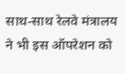साथ-साथ रेलवे मंत्रालय ने भी इस ऑपरेशन को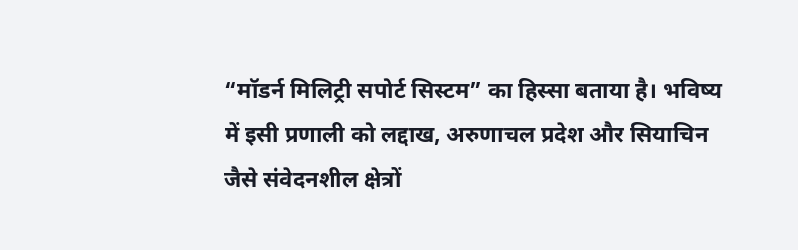“मॉडर्न मिलिट्री सपोर्ट सिस्टम” का हिस्सा बताया है। भविष्य में इसी प्रणाली को लद्दाख, अरुणाचल प्रदेश और सियाचिन जैसे संवेदनशील क्षेत्रों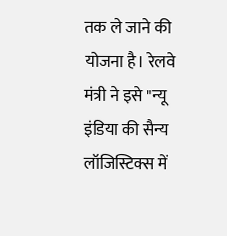तक ले जाने की योजना है। रेलवे मंत्री ने इसे "न्यू इंडिया की सैन्य लॉजिस्टिक्स में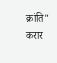क्रांति" करार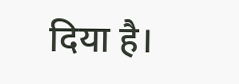दिया है।